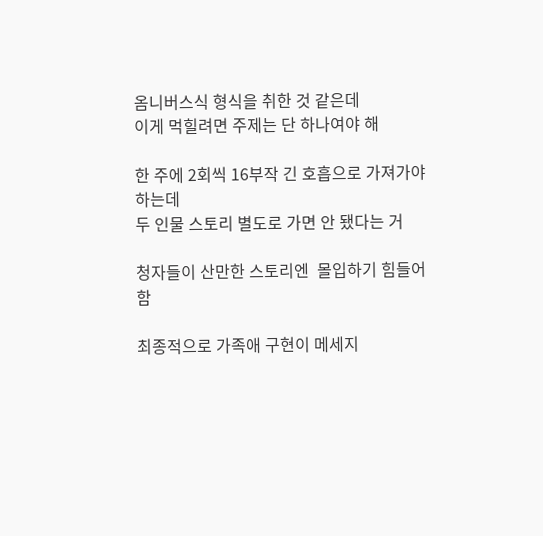옴니버스식 형식을 취한 것 같은데
이게 먹힐려면 주제는 단 하나여야 해

한 주에 2회씩 16부작 긴 호흡으로 가져가야 하는데
두 인물 스토리 별도로 가면 안 됐다는 거

청자들이 산만한 스토리엔  몰입하기 힘들어함

최종적으로 가족애 구현이 메세지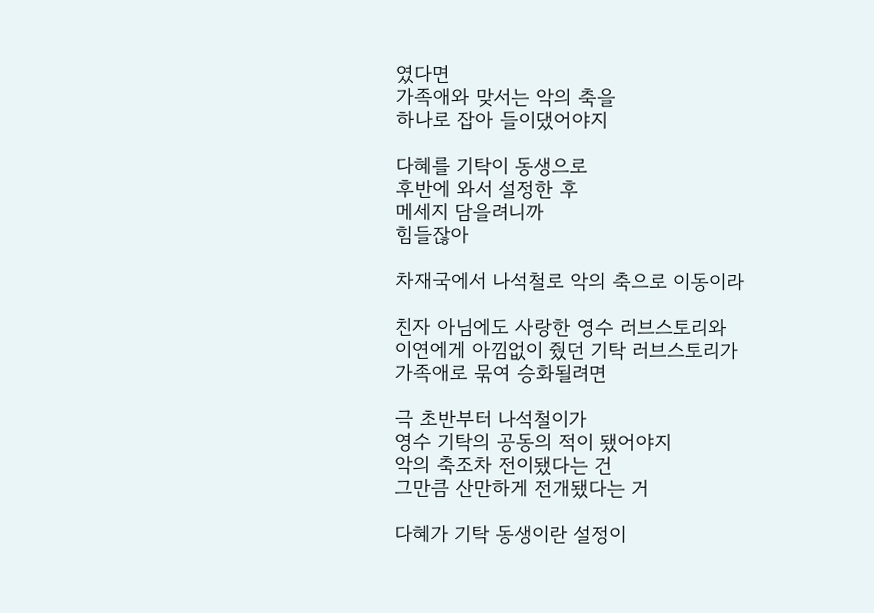였다면
가족애와 맞서는 악의 축을
하나로 잡아 들이댔어야지

다혜를 기탁이 동생으로
후반에 와서 설정한 후
메세지 담을려니까
힘들잖아

차재국에서 나석철로 악의 축으로 이동이라

친자 아님에도 사랑한 영수 러브스토리와
이연에게 아낌없이 줬던 기탁 러브스토리가
가족애로 묶여 승화될려면

극 초반부터 나석철이가
영수 기탁의 공동의 적이 됐어야지
악의 축조차 전이됐다는 건
그만큼 산만하게 전개됐다는 거

다혜가 기탁 동생이란 설정이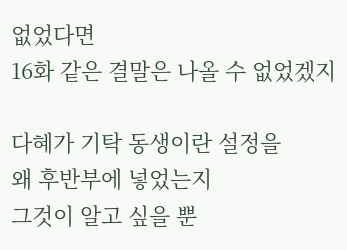없었다면
16화 같은 결말은 나올 수 없었겠지

다혜가 기탁 동생이란 설정을
왜 후반부에 넣었는지
그것이 알고 싶을 뿐